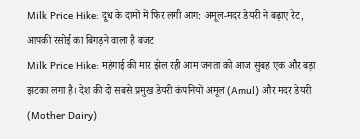Milk Price Hike: दूध के दामों में फिर लगी आग: अमूल-मदर डेयरी ने बढ़ाए रेट, आपकी रसोई का बिगड़ने वाला है बजट
Milk Price Hike: महंगाई की मार झेल रही आम जनता को आज सुबह एक और बड़ा झटका लगा है। देश की दो सबसे प्रमुख डेयरी कंपनियों अमूल (Amul) और मदर डेयरी (Mother Dairy)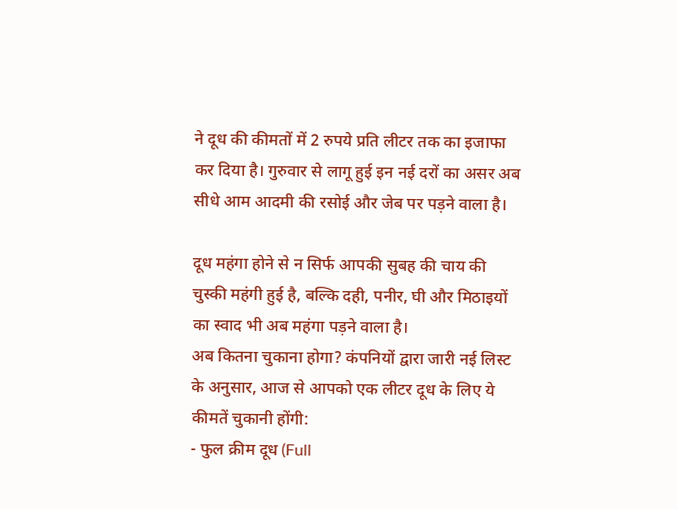ने दूध की कीमतों में 2 रुपये प्रति लीटर तक का इजाफा कर दिया है। गुरुवार से लागू हुई इन नई दरों का असर अब सीधे आम आदमी की रसोई और जेब पर पड़ने वाला है।

दूध महंगा होने से न सिर्फ आपकी सुबह की चाय की चुस्की महंगी हुई है, बल्कि दही, पनीर, घी और मिठाइयों का स्वाद भी अब महंगा पड़ने वाला है।
अब कितना चुकाना होगा? कंपनियों द्वारा जारी नई लिस्ट के अनुसार, आज से आपको एक लीटर दूध के लिए ये कीमतें चुकानी होंगी:
- फुल क्रीम दूध (Full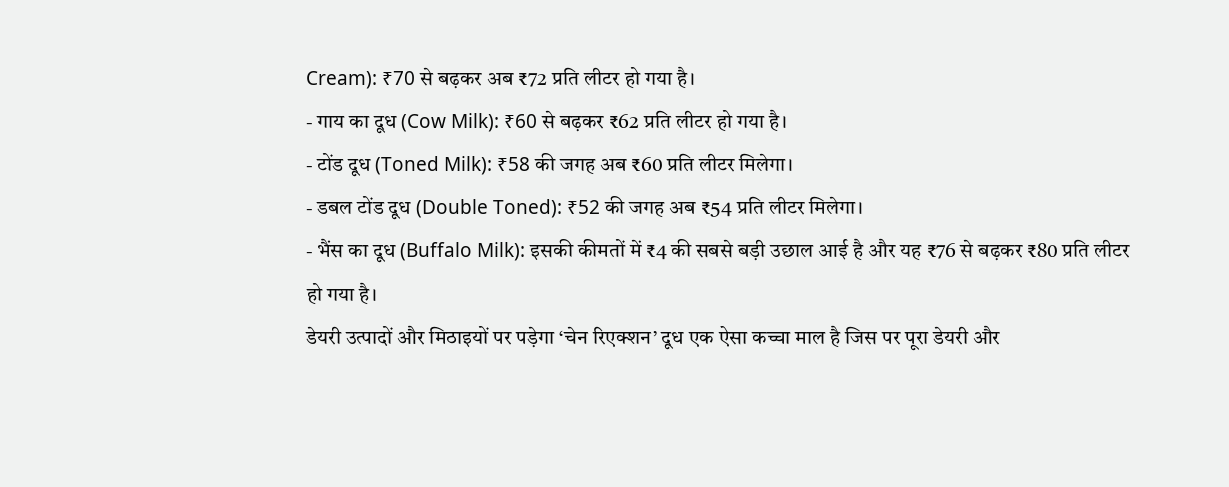Cream): ₹70 से बढ़कर अब ₹72 प्रति लीटर हो गया है।
- गाय का दूध (Cow Milk): ₹60 से बढ़कर ₹62 प्रति लीटर हो गया है।
- टोंड दूध (Toned Milk): ₹58 की जगह अब ₹60 प्रति लीटर मिलेगा।
- डबल टोंड दूध (Double Toned): ₹52 की जगह अब ₹54 प्रति लीटर मिलेगा।
- भैंस का दूध (Buffalo Milk): इसकी कीमतों में ₹4 की सबसे बड़ी उछाल आई है और यह ₹76 से बढ़कर ₹80 प्रति लीटर हो गया है।
डेयरी उत्पादों और मिठाइयों पर पड़ेगा ‘चेन रिएक्शन’ दूध एक ऐसा कच्चा माल है जिस पर पूरा डेयरी और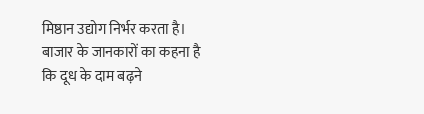मिष्ठान उद्योग निर्भर करता है। बाजार के जानकारों का कहना है कि दूध के दाम बढ़ने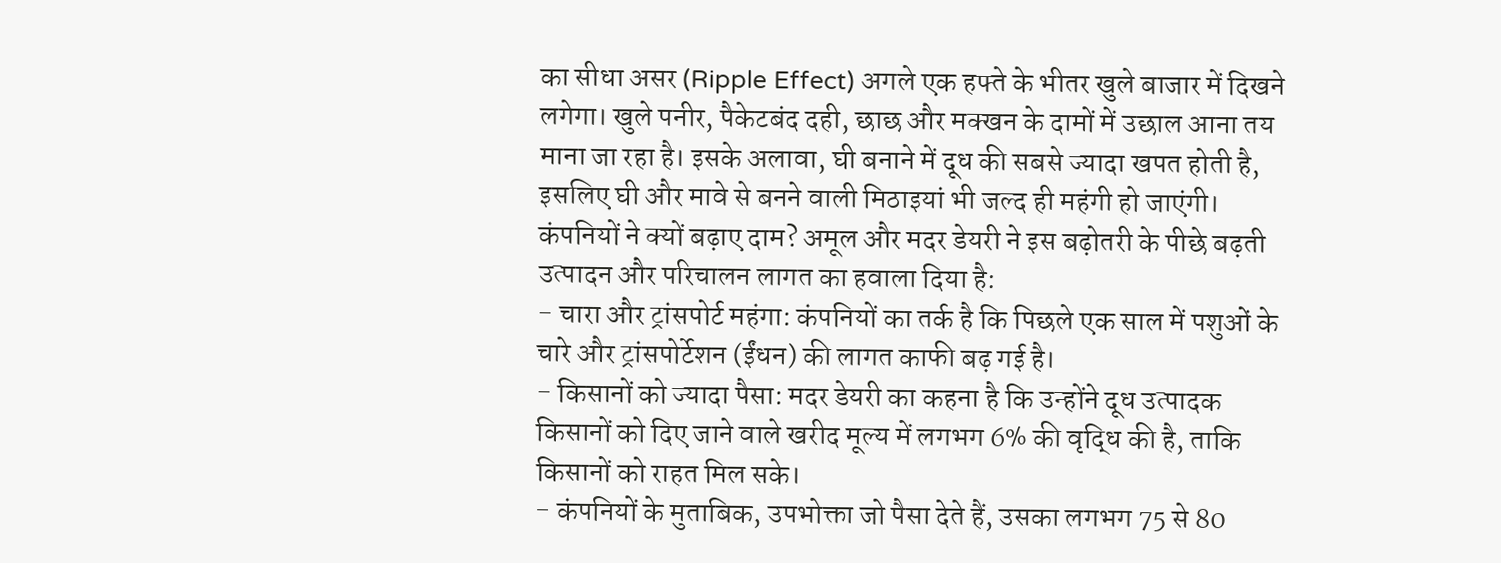का सीधा असर (Ripple Effect) अगले एक हफ्ते के भीतर खुले बाजार में दिखने लगेगा। खुले पनीर, पैकेटबंद दही, छाछ और मक्खन के दामों में उछाल आना तय माना जा रहा है। इसके अलावा, घी बनाने में दूध की सबसे ज्यादा खपत होती है, इसलिए घी और मावे से बनने वाली मिठाइयां भी जल्द ही महंगी हो जाएंगी।
कंपनियों ने क्यों बढ़ाए दाम? अमूल और मदर डेयरी ने इस बढ़ोतरी के पीछे बढ़ती उत्पादन और परिचालन लागत का हवाला दिया है:
- चारा और ट्रांसपोर्ट महंगा: कंपनियों का तर्क है कि पिछले एक साल में पशुओं के चारे और ट्रांसपोर्टेशन (ईंधन) की लागत काफी बढ़ गई है।
- किसानों को ज्यादा पैसा: मदर डेयरी का कहना है कि उन्होंने दूध उत्पादक किसानों को दिए जाने वाले खरीद मूल्य में लगभग 6% की वृद्धि की है, ताकि किसानों को राहत मिल सके।
- कंपनियों के मुताबिक, उपभोक्ता जो पैसा देते हैं, उसका लगभग 75 से 80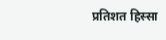प्रतिशत हिस्सा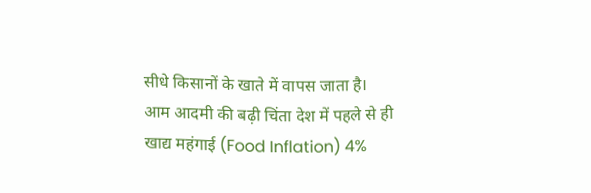सीधे किसानों के खाते में वापस जाता है।
आम आदमी की बढ़ी चिंता देश में पहले से ही खाद्य महंगाई (Food Inflation) 4%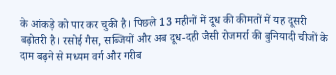के आंकड़े को पार कर चुकी है। पिछले 13 महीनों में दूध की कीमतों में यह दूसरी बढ़ोतरी है। रसोई गैस, सब्जियों और अब दूध-दही जैसी रोजमर्रा की बुनियादी चीजों के दाम बढ़ने से मध्यम वर्ग और गरीब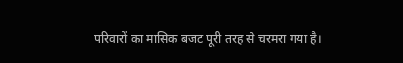परिवारों का मासिक बजट पूरी तरह से चरमरा गया है।